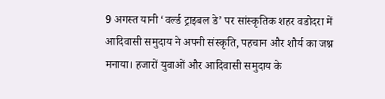9 अगस्त यानी ‘वर्ल्ड ट्राइबल डे’ पर सांस्कृतिक शहर वडोदरा में आदिवासी समुदाय ने अपनी संस्कृति, पहचान और शौर्य का जश्न मनाया। हजारों युवाओं और आदिवासी समुदाय के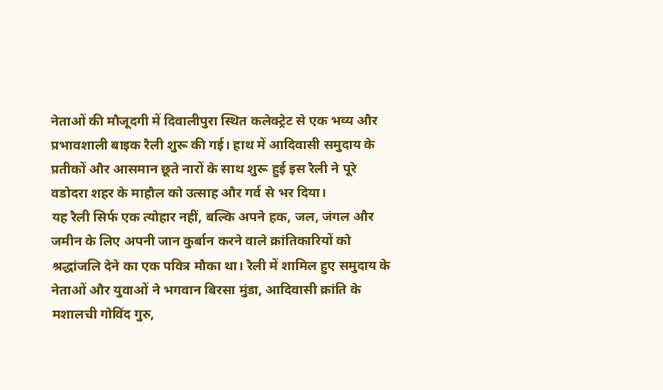नेताओं की मौजूदगी में दिवालीपुरा स्थित कलेक्ट्रेट से एक भव्य और प्रभावशाली बाइक रैली शुरू की गई। हाथ में आदिवासी समुदाय के
प्रतीकों और आसमान छूते नारों के साथ शुरू हुई इस रैली ने पूरे वडोदरा शहर के माहौल को उत्साह और गर्व से भर दिया।
यह रैली सिर्फ एक त्योहार नहीं, बल्कि अपने हक, जल, जंगल और जमीन के लिए अपनी जान कुर्बान करने वाले क्रांतिकारियों को श्रद्धांजलि देने का एक पवित्र मौका था। रैली में शामिल हुए समुदाय के नेताओं और युवाओं ने भगवान बिरसा मुंडा, आदिवासी क्रांति के मशालची गोविंद गुरु,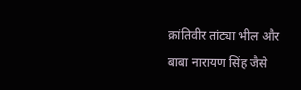क्रांतिवीर तांट्या भील और बाबा नारायण सिंह जैसे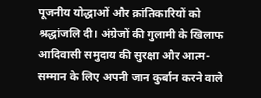पूजनीय योद्धाओं और क्रांतिकारियों को श्रद्धांजलि दी। अंग्रेजों की गुलामी के खिलाफ आदिवासी समुदाय की सुरक्षा और आत्म-सम्मान के लिए अपनी जान कुर्बान करने वाले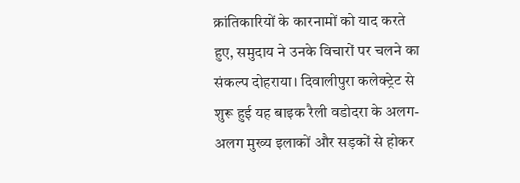क्रांतिकारियों के कारनामों को याद करते हुए, समुदाय ने उनके विचारों पर चलने का संकल्प दोहराया। दिवालीपुरा कलेक्ट्रेट से शुरू हुई यह बाइक रैली वडोदरा के अलग-अलग मुख्य इलाकों और सड़कों से होकर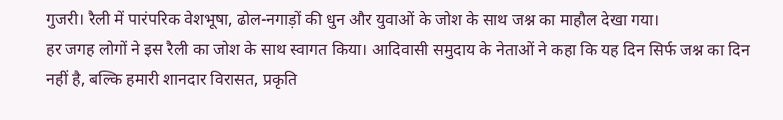गुजरी। रैली में पारंपरिक वेशभूषा, ढोल-नगाड़ों की धुन और युवाओं के जोश के साथ जश्न का माहौल देखा गया।
हर जगह लोगों ने इस रैली का जोश के साथ स्वागत किया। आदिवासी समुदाय के नेताओं ने कहा कि यह दिन सिर्फ जश्न का दिन नहीं है, बल्कि हमारी शानदार विरासत, प्रकृति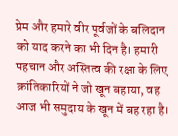प्रेम और हमारे वीर पूर्वजों के बलिदान को याद करने का भी दिन है। हमारी पहचान और अस्तित्व की रक्षा के लिए क्रांतिकारियों ने जो खून बहाया, वह आज भी समुदाय के खून में बह रहा है।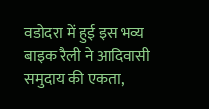वडोदरा में हुई इस भव्य बाइक रैली ने आदिवासी समुदाय की एकता,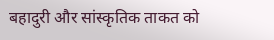बहादुरी और सांस्कृतिक ताकत को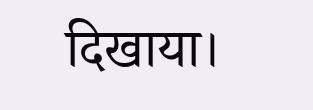दिखाया।